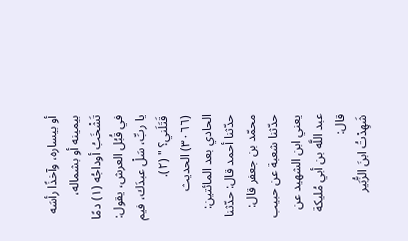أو بيساره، وآخذًا رأسَه بيمينه أو بشماله، تَشْخَبُ أوداجُه (١) دمًا في قُبُل العرش، يقول: يا ربِّ، سَلْ عبدَك، فيم قَتَلَني؟ " (٢).
(٣٠٦٦) الحديث الحادي بعد المائتين: حدّثنا أحمد قال: حدّثنا محمّد بن جعفر قال: حدّثنا شعبة عن حبيب يعني ابن الشهيد عن عبد اللَّه بن أبي مُليكة قال:
شَهِدْتُ ابنَ الزُّبَير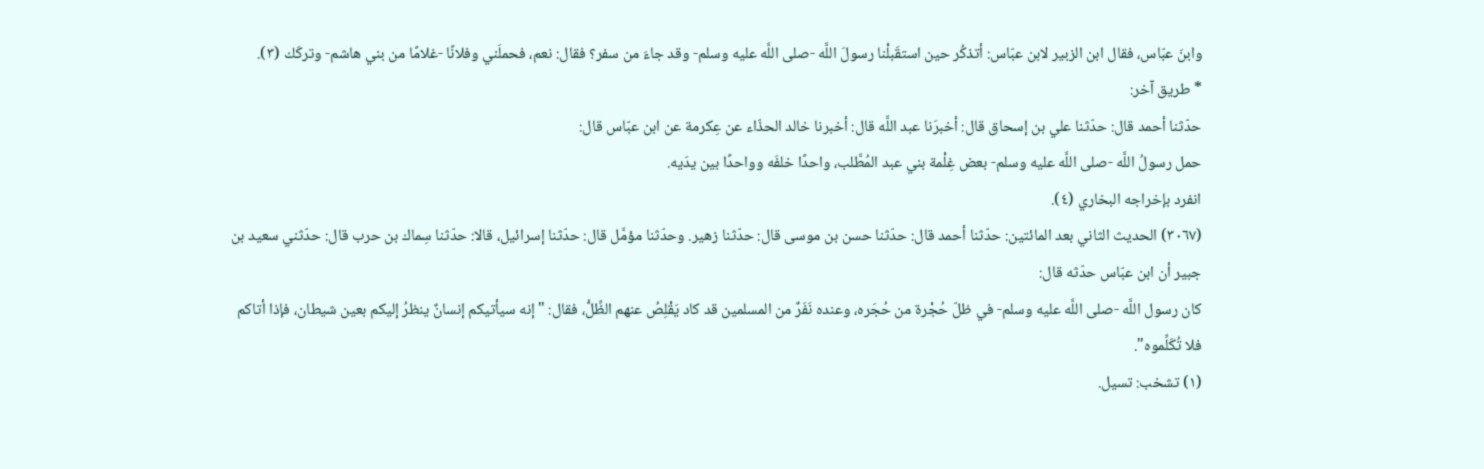وابنَ عبّاس، فقال ابن الزبير لابن عبّاس: أتذكُر حين استقَبلْنا رسولَ اللَّه -صلى اللَّه عليه وسلم- وقد جاءَ من سفر؟ فقال: نعم، فحملَني وفلانًا -غلامًا من بني هاشم- وتركَك (٣).
* طريق آخر:
حدّثنا أحمد قال: حدّثنا علي بن إسحاق قال: أخبرَنا عبد اللَّه قال: أخبرنا خالد الحذّاء عن عِكرمة عن ابن عبّاس قال:
حمل رسولُ اللَّه -صلى اللَّه عليه وسلم- بعض غِلْمة بني عبد المُطَّلب، واحدًا خلفَه وواحدًا بين يدَيه.
انفرد بإخراجه البخاري (٤).
(٣٠٦٧) الحديث الثاني بعد المائتين: حدّثنا أحمد قال: حدّثنا حسن بن موسى قال: حدّثنا زهير. وحدّثنا مؤمَّل قال: حدّثنا إسرائيل، قالا: حدّثنا سِماك بن حرب قال: حدّثني سعيد بن جبير أن ابن عبّاس حدّثه قال:
كان رسول اللَّه -صلى اللَّه عليه وسلم- في ظلّ حُجْرة من حُجَره، وعنده نَفَرٌ من المسلمين قد كاد يَقْلِصُ عنهم الظِّلُّ، فقال: "إنه سيأتيكم إنسانٌ ينظرُ إليكم بعين شيطان، فإذا أتاكم فلا تُكَلِّموه".
(١) تشخب: تسيل.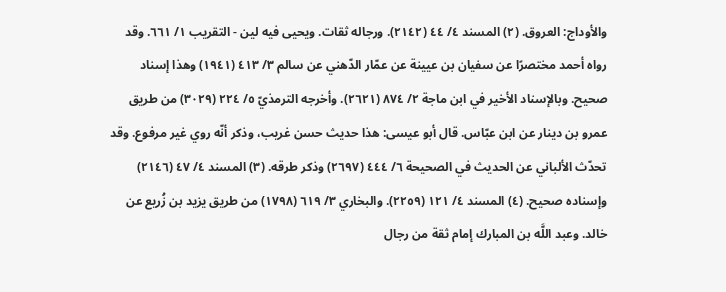والأوداج: العروق. (٢) المسند ٤/ ٤٤ (٢١٤٢). ورجاله ثقات. ويحيى فيه لين - التقريب ١/ ٦٦١. وقد رواه أحمد مختصرًا عن سفيان بن عيينة عن عمّار الدّهني عن سالم ٣/ ٤١٣ (١٩٤١) وهذا إسناد صحيح. وبالإسناد الأخير في ابن ماجة ٢/ ٨٧٤ (٢٦٢١). وأخرجه الترمذيّ ٥/ ٢٢٤ (٣٠٢٩) من طريق عمرو بن دينار عن ابن عبّاس. قال أبو عيسى: هذا حديث حسن غريب، وذكر أنّه روي غير مرفوع. وقد تحدّث الألباني عن الحديث في الصحيحة ٦/ ٤٤٤ (٢٦٩٧) وذكر طرقه. (٣) المسند ٤/ ٤٧ (٢١٤٦) وإسناده صحيح. (٤) المسند ٤/ ١٢١ (٢٢٥٩). والبخاري ٣/ ٦١٩ (١٧٩٨) من طريق يزيد بن زُريع عن خالد. وعبد اللَّه بن المبارك إمام ثقة من رجال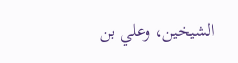الشيخين، وعلي بن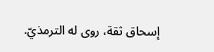إسحاق ثقة، روى له الترمذيّ.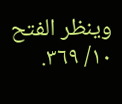وينظر الفتح ١٠/ ٣٦٩.